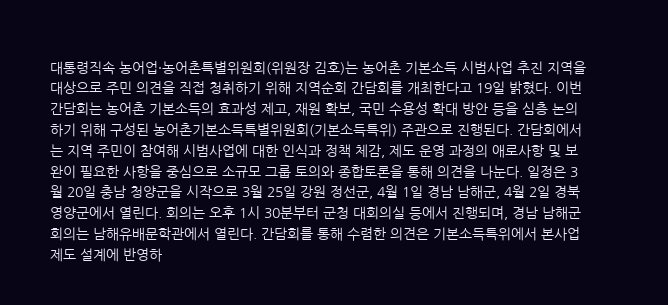대통령직속 농어업·농어촌특별위원회(위원장 김호)는 농어촌 기본소득 시범사업 추진 지역을 대상으로 주민 의견을 직접 청취하기 위해 지역순회 간담회를 개최한다고 19일 밝혔다. 이번 간담회는 농어촌 기본소득의 효과성 제고, 재원 확보, 국민 수용성 확대 방안 등을 심층 논의하기 위해 구성된 농어촌기본소득특별위원회(기본소득특위) 주관으로 진행된다. 간담회에서는 지역 주민이 참여해 시범사업에 대한 인식과 정책 체감, 제도 운영 과정의 애로사항 및 보완이 필요한 사항을 중심으로 소규모 그룹 토의와 종합토론을 통해 의견을 나눈다. 일정은 3월 20일 충남 청양군을 시작으로 3월 25일 강원 정선군, 4월 1일 경남 남해군, 4월 2일 경북 영양군에서 열린다. 회의는 오후 1시 30분부터 군청 대회의실 등에서 진행되며, 경남 남해군 회의는 남해유배문학관에서 열린다. 간담회를 통해 수렴한 의견은 기본소득특위에서 본사업 제도 설계에 반영하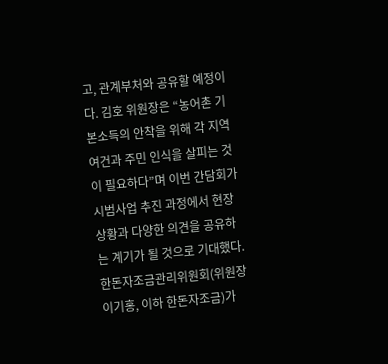고, 관계부처와 공유할 예정이다. 김호 위원장은 “농어촌 기본소득의 안착을 위해 각 지역 여건과 주민 인식을 살피는 것이 필요하다”며 이번 간담회가 시범사업 추진 과정에서 현장 상황과 다양한 의견을 공유하는 계기가 될 것으로 기대했다.
한돈자조금관리위원회(위원장 이기홍, 이하 한돈자조금)가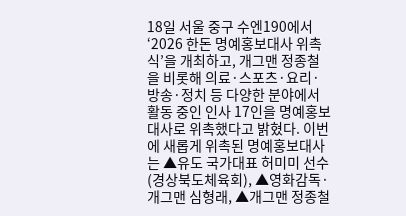18일 서울 중구 수엔190에서 ‘2026 한돈 명예홍보대사 위촉식’을 개최하고, 개그맨 정종철을 비롯해 의료·스포츠·요리·방송·정치 등 다양한 분야에서 활동 중인 인사 17인을 명예홍보대사로 위촉했다고 밝혔다. 이번에 새롭게 위촉된 명예홍보대사는 ▲유도 국가대표 허미미 선수(경상북도체육회), ▲영화감독·개그맨 심형래, ▲개그맨 정종철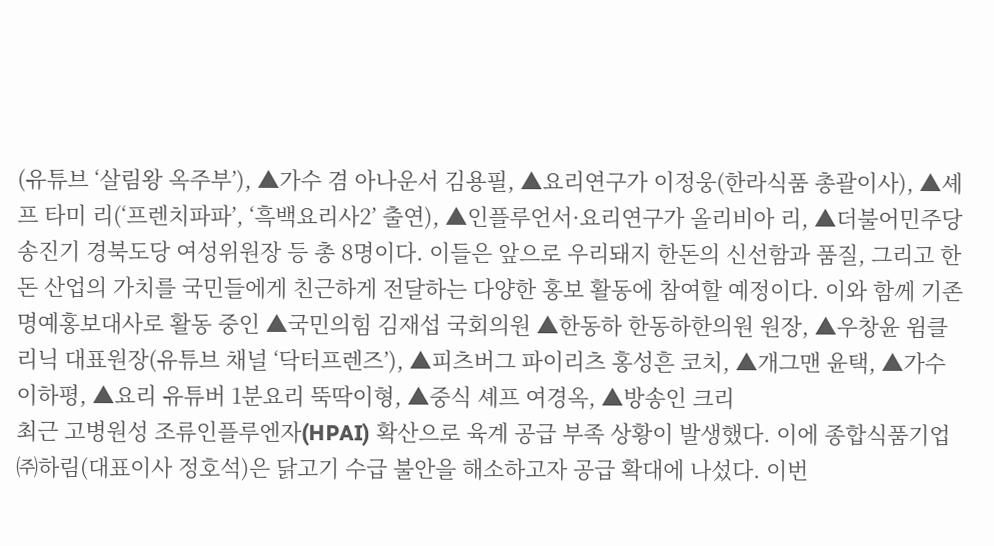(유튜브 ‘살림왕 옥주부’), ▲가수 겸 아나운서 김용필, ▲요리연구가 이정웅(한라식품 총괄이사), ▲셰프 타미 리(‘프렌치파파’, ‘흑백요리사2’ 출연), ▲인플루언서·요리연구가 올리비아 리, ▲더불어민주당 송진기 경북도당 여성위원장 등 총 8명이다. 이들은 앞으로 우리돼지 한돈의 신선함과 품질, 그리고 한돈 산업의 가치를 국민들에게 친근하게 전달하는 다양한 홍보 활동에 참여할 예정이다. 이와 함께 기존 명예홍보대사로 활동 중인 ▲국민의힘 김재섭 국회의원 ▲한동하 한동하한의원 원장, ▲우창윤 윔클리닉 대표원장(유튜브 채널 ‘닥터프렌즈’), ▲피츠버그 파이리츠 홍성흔 코치, ▲개그맨 윤택, ▲가수 이하평, ▲요리 유튜버 1분요리 뚝딱이형, ▲중식 셰프 여경옥, ▲방송인 크리
최근 고병원성 조류인플루엔자(HPAI) 확산으로 육계 공급 부족 상황이 발생했다. 이에 종합식품기업 ㈜하림(대표이사 정호석)은 닭고기 수급 불안을 해소하고자 공급 확대에 나섰다. 이번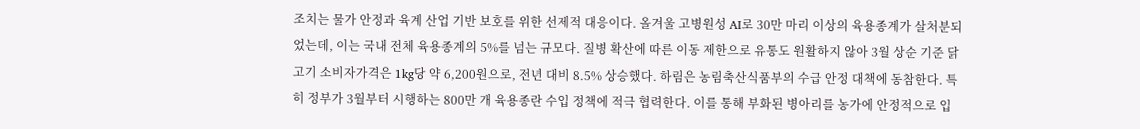조치는 물가 안정과 육계 산업 기반 보호를 위한 선제적 대응이다. 올겨울 고병원성 AI로 30만 마리 이상의 육용종계가 살처분되었는데, 이는 국내 전체 육용종계의 5%를 넘는 규모다. 질병 확산에 따른 이동 제한으로 유통도 원활하지 않아 3월 상순 기준 닭고기 소비자가격은 1kg당 약 6,200원으로, 전년 대비 8.5% 상승했다. 하림은 농림축산식품부의 수급 안정 대책에 동참한다. 특히 정부가 3월부터 시행하는 800만 개 육용종란 수입 정책에 적극 협력한다. 이를 통해 부화된 병아리를 농가에 안정적으로 입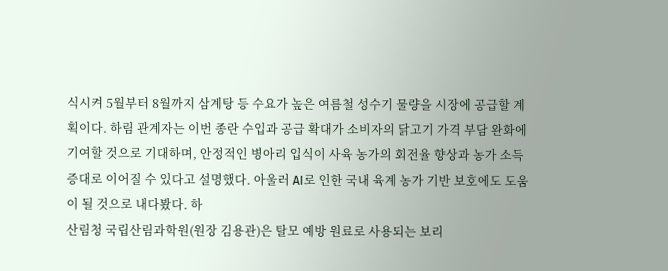식시켜 5월부터 8월까지 삼계탕 등 수요가 높은 여름철 성수기 물량을 시장에 공급할 계획이다. 하림 관계자는 이번 종란 수입과 공급 확대가 소비자의 닭고기 가격 부담 완화에 기여할 것으로 기대하며, 안정적인 병아리 입식이 사육 농가의 회전율 향상과 농가 소득 증대로 이어질 수 있다고 설명했다. 아울러 AI로 인한 국내 육계 농가 기반 보호에도 도움이 될 것으로 내다봤다. 하
산림청 국립산림과학원(원장 김용관)은 탈모 예방 원료로 사용되는 보리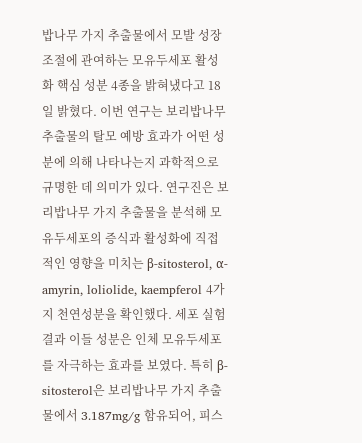밥나무 가지 추출물에서 모발 성장 조절에 관여하는 모유두세포 활성화 핵심 성분 4종을 밝혀냈다고 18일 밝혔다. 이번 연구는 보리밥나무 추출물의 탈모 예방 효과가 어떤 성분에 의해 나타나는지 과학적으로 규명한 데 의미가 있다. 연구진은 보리밥나무 가지 추출물을 분석해 모유두세포의 증식과 활성화에 직접적인 영향을 미치는 β-sitosterol, α-amyrin, loliolide, kaempferol 4가지 천연성분을 확인했다. 세포 실험 결과 이들 성분은 인체 모유두세포를 자극하는 효과를 보였다. 특히 β-sitosterol은 보리밥나무 가지 추출물에서 3.187mg/g 함유되어, 피스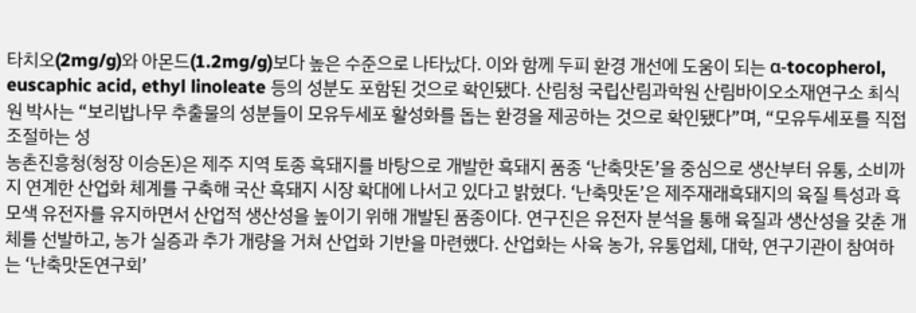타치오(2mg/g)와 아몬드(1.2mg/g)보다 높은 수준으로 나타났다. 이와 함께 두피 환경 개선에 도움이 되는 α-tocopherol, euscaphic acid, ethyl linoleate 등의 성분도 포함된 것으로 확인됐다. 산림청 국립산림과학원 산림바이오소재연구소 최식원 박사는 “보리밥나무 추출물의 성분들이 모유두세포 활성화를 돕는 환경을 제공하는 것으로 확인됐다”며, “모유두세포를 직접 조절하는 성
농촌진흥청(청장 이승돈)은 제주 지역 토종 흑돼지를 바탕으로 개발한 흑돼지 품종 ‘난축맛돈’을 중심으로 생산부터 유통, 소비까지 연계한 산업화 체계를 구축해 국산 흑돼지 시장 확대에 나서고 있다고 밝혔다. ‘난축맛돈’은 제주재래흑돼지의 육질 특성과 흑모색 유전자를 유지하면서 산업적 생산성을 높이기 위해 개발된 품종이다. 연구진은 유전자 분석을 통해 육질과 생산성을 갖춘 개체를 선발하고, 농가 실증과 추가 개량을 거쳐 산업화 기반을 마련했다. 산업화는 사육 농가, 유통업체, 대학, 연구기관이 참여하는 ‘난축맛돈연구회’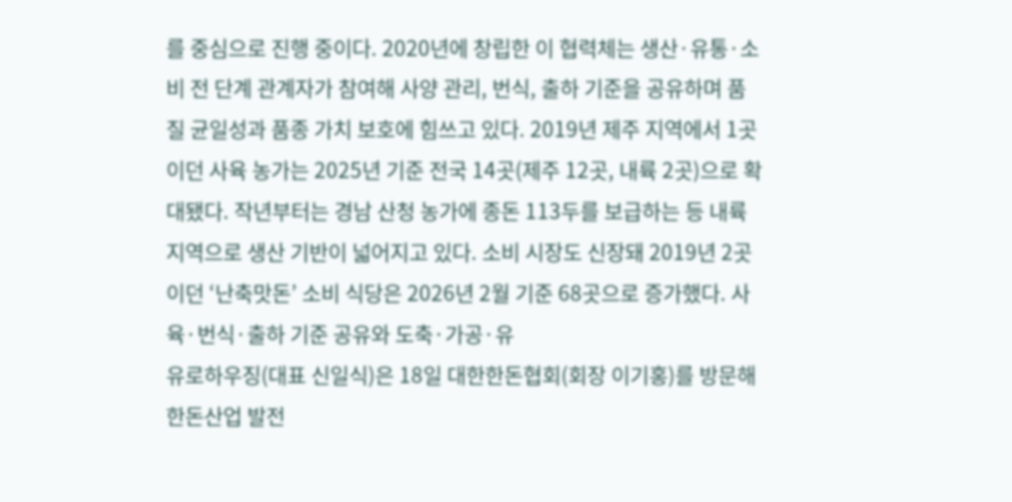를 중심으로 진행 중이다. 2020년에 창립한 이 협력체는 생산·유통·소비 전 단계 관계자가 참여해 사양 관리, 번식, 출하 기준을 공유하며 품질 균일성과 품종 가치 보호에 힘쓰고 있다. 2019년 제주 지역에서 1곳이던 사육 농가는 2025년 기준 전국 14곳(제주 12곳, 내륙 2곳)으로 확대됐다. 작년부터는 경남 산청 농가에 종돈 113두를 보급하는 등 내륙 지역으로 생산 기반이 넓어지고 있다. 소비 시장도 신장돼 2019년 2곳이던 ‘난축맛돈’ 소비 식당은 2026년 2월 기준 68곳으로 증가했다. 사육·번식·출하 기준 공유와 도축·가공·유
유로하우징(대표 신일식)은 18일 대한한돈협회(회장 이기홍)를 방문해 한돈산업 발전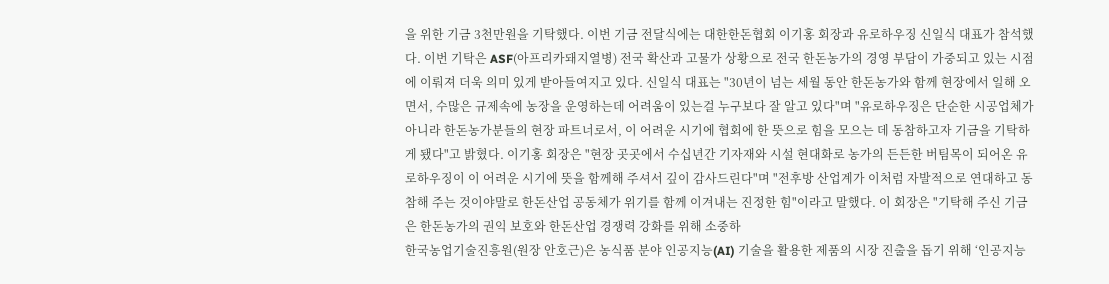을 위한 기금 3천만원을 기탁했다. 이번 기금 전달식에는 대한한돈협회 이기홍 회장과 유로하우징 신일식 대표가 참석했다. 이번 기탁은 ASF(아프리카돼지열병) 전국 확산과 고물가 상황으로 전국 한돈농가의 경영 부담이 가중되고 있는 시점에 이뤄져 더욱 의미 있게 받아들여지고 있다. 신일식 대표는 "30년이 넘는 세월 동안 한돈농가와 함께 현장에서 일해 오면서, 수많은 규제속에 농장을 운영하는데 어려움이 있는걸 누구보다 잘 알고 있다"며 "유로하우징은 단순한 시공업체가 아니라 한돈농가분들의 현장 파트너로서, 이 어려운 시기에 협회에 한 뜻으로 힘을 모으는 데 동참하고자 기금을 기탁하게 됐다"고 밝혔다. 이기홍 회장은 "현장 곳곳에서 수십년간 기자재와 시설 현대화로 농가의 든든한 버팀목이 되어온 유로하우징이 이 어려운 시기에 뜻을 함께해 주셔서 깊이 감사드린다"며 "전후방 산업계가 이처럼 자발적으로 연대하고 동참해 주는 것이야말로 한돈산업 공동체가 위기를 함께 이겨내는 진정한 힘"이라고 말했다. 이 회장은 "기탁해 주신 기금은 한돈농가의 권익 보호와 한돈산업 경쟁력 강화를 위해 소중하
한국농업기술진흥원(원장 안호근)은 농식품 분야 인공지능(AI) 기술을 활용한 제품의 시장 진출을 돕기 위해 ‘인공지능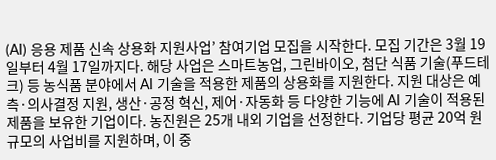(AI) 응용 제품 신속 상용화 지원사업’ 참여기업 모집을 시작한다. 모집 기간은 3월 19일부터 4월 17일까지다. 해당 사업은 스마트농업, 그린바이오, 첨단 식품 기술(푸드테크) 등 농식품 분야에서 AI 기술을 적용한 제품의 상용화를 지원한다. 지원 대상은 예측·의사결정 지원, 생산·공정 혁신, 제어·자동화 등 다양한 기능에 AI 기술이 적용된 제품을 보유한 기업이다. 농진원은 25개 내외 기업을 선정한다. 기업당 평균 20억 원 규모의 사업비를 지원하며, 이 중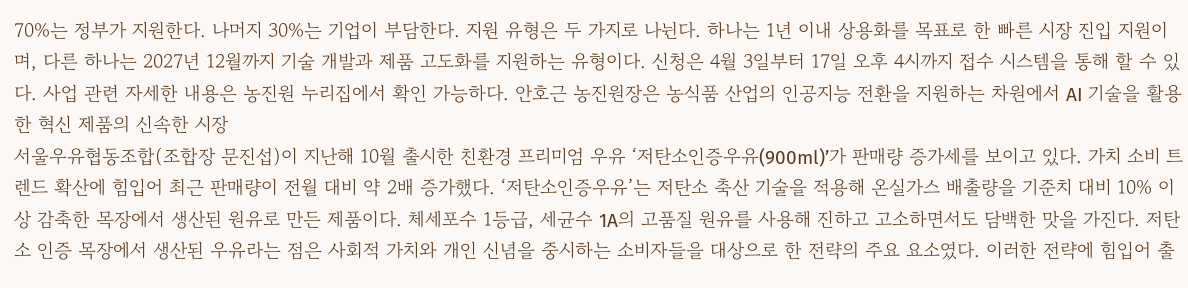70%는 정부가 지원한다. 나머지 30%는 기업이 부담한다. 지원 유형은 두 가지로 나뉜다. 하나는 1년 이내 상용화를 목표로 한 빠른 시장 진입 지원이며, 다른 하나는 2027년 12월까지 기술 개발과 제품 고도화를 지원하는 유형이다. 신청은 4월 3일부터 17일 오후 4시까지 접수 시스템을 통해 할 수 있다. 사업 관련 자세한 내용은 농진원 누리집에서 확인 가능하다. 안호근 농진원장은 농식품 산업의 인공지능 전환을 지원하는 차원에서 AI 기술을 활용한 혁신 제품의 신속한 시장
서울우유협동조합(조합장 문진섭)이 지난해 10월 출시한 친환경 프리미엄 우유 ‘저탄소인증우유(900ml)’가 판매량 증가세를 보이고 있다. 가치 소비 트렌드 확산에 힘입어 최근 판매량이 전월 대비 약 2배 증가했다. ‘저탄소인증우유’는 저탄소 축산 기술을 적용해 온실가스 배출량을 기준치 대비 10% 이상 감축한 목장에서 생산된 원유로 만든 제품이다. 체세포수 1등급, 세균수 1A의 고품질 원유를 사용해 진하고 고소하면서도 담백한 맛을 가진다. 저탄소 인증 목장에서 생산된 우유라는 점은 사회적 가치와 개인 신념을 중시하는 소비자들을 대상으로 한 전략의 주요 요소였다. 이러한 전략에 힘입어 출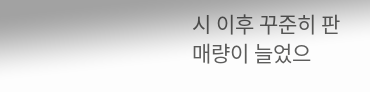시 이후 꾸준히 판매량이 늘었으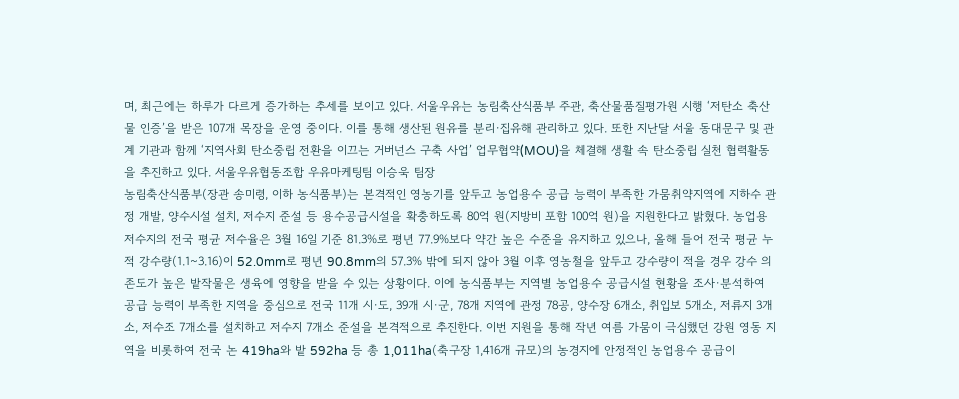며, 최근에는 하루가 다르게 증가하는 추세를 보이고 있다. 서울우유는 농림축산식품부 주관, 축산물품질평가원 시행 ‘저탄소 축산물 인증’을 받은 107개 목장을 운영 중이다. 이를 통해 생산된 원유를 분리·집유해 관리하고 있다. 또한 지난달 서울 동대문구 및 관계 기관과 함께 ‘지역사회 탄소중립 전환을 이끄는 거버넌스 구축 사업’ 업무협약(MOU)을 체결해 생활 속 탄소중립 실천 협력활동을 추진하고 있다. 서울우유협동조합 우유마케팅팀 이승욱 팀장
농림축산식품부(장관 송미령, 이하 농식품부)는 본격적인 영농기를 앞두고 농업용수 공급 능력이 부족한 가뭄취약지역에 지하수 관정 개발, 양수시설 설치, 저수지 준설 등 용수공급시설을 확충하도록 80억 원(지방비 포함 100억 원)을 지원한다고 밝혔다. 농업용 저수지의 전국 평균 저수율은 3월 16일 기준 81.3%로 평년 77.9%보다 약간 높은 수준을 유지하고 있으나, 올해 들어 전국 평균 누적 강수량(1.1~3.16)이 52.0mm로 평년 90.8mm의 57.3% 밖에 되지 않아 3월 이후 영농철을 앞두고 강수량이 적을 경우 강수 의존도가 높은 밭작물은 생육에 영향을 받을 수 있는 상황이다. 이에 농식품부는 지역별 농업용수 공급시설 현황을 조사·분석하여 공급 능력이 부족한 지역을 중심으로 전국 11개 시·도, 39개 시·군, 78개 지역에 관정 78공, 양수장 6개소, 취입보 5개소, 저류지 3개소, 저수조 7개소를 설치하고 저수지 7개소 준설을 본격적으로 추진한다. 이번 지원을 통해 작년 여름 가뭄이 극심했던 강원 영동 지역을 비롯하여 전국 논 419ha와 밭 592ha 등 총 1,011ha(축구장 1,416개 규모)의 농경지에 안정적인 농업용수 공급이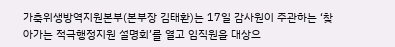가축위생방역지원본부(본부장 김태환)는 17일 감사원이 주관하는 ‘찾아가는 적극행정지원 설명회’를 열고 임직원을 대상으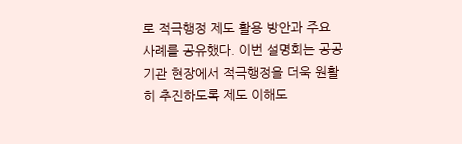로 적극행정 제도 활용 방안과 주요 사례를 공유했다. 이번 설명회는 공공기관 현장에서 적극행정을 더욱 원활히 추진하도록 제도 이해도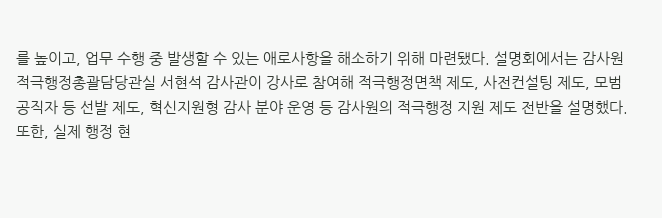를 높이고, 업무 수행 중 발생할 수 있는 애로사항을 해소하기 위해 마련됐다. 설명회에서는 감사원 적극행정총괄담당관실 서현석 감사관이 강사로 참여해 적극행정면책 제도, 사전컨설팅 제도, 모범공직자 등 선발 제도, 혁신지원형 감사 분야 운영 등 감사원의 적극행정 지원 제도 전반을 설명했다. 또한, 실제 행정 현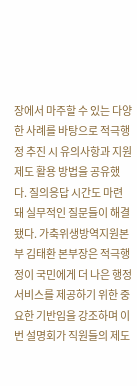장에서 마주할 수 있는 다양한 사례를 바탕으로 적극행정 추진 시 유의사항과 지원 제도 활용 방법을 공유했다. 질의응답 시간도 마련돼 실무적인 질문들이 해결됐다. 가축위생방역지원본부 김태환 본부장은 적극행정이 국민에게 더 나은 행정서비스를 제공하기 위한 중요한 기반임을 강조하며 이번 설명회가 직원들의 제도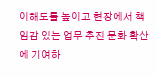이해도를 높이고 현장에서 책임감 있는 업무 추진 문화 확산에 기여하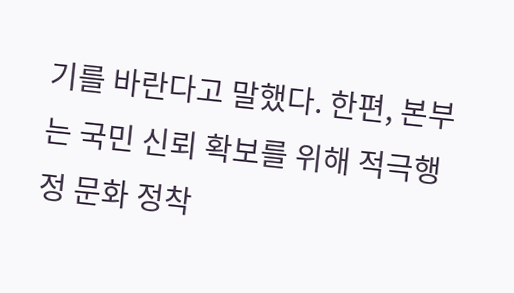기를 바란다고 말했다. 한편, 본부는 국민 신뢰 확보를 위해 적극행정 문화 정착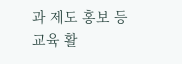과 제도 홍보 등 교육 활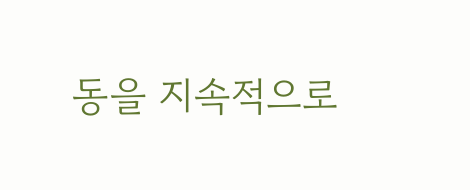동을 지속적으로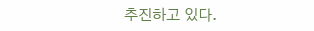추진하고 있다.